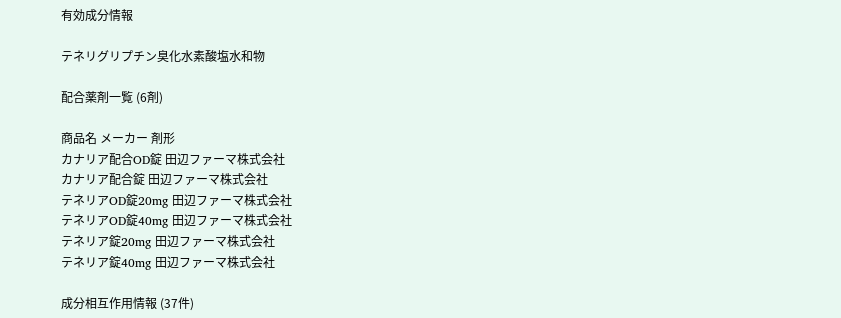有効成分情報

テネリグリプチン臭化水素酸塩水和物

配合薬剤一覧 (6剤)

商品名 メーカー 剤形
カナリア配合OD錠 田辺ファーマ株式会社
カナリア配合錠 田辺ファーマ株式会社
テネリアOD錠20mg 田辺ファーマ株式会社
テネリアOD錠40mg 田辺ファーマ株式会社
テネリア錠20mg 田辺ファーマ株式会社
テネリア錠40mg 田辺ファーマ株式会社

成分相互作用情報 (37件)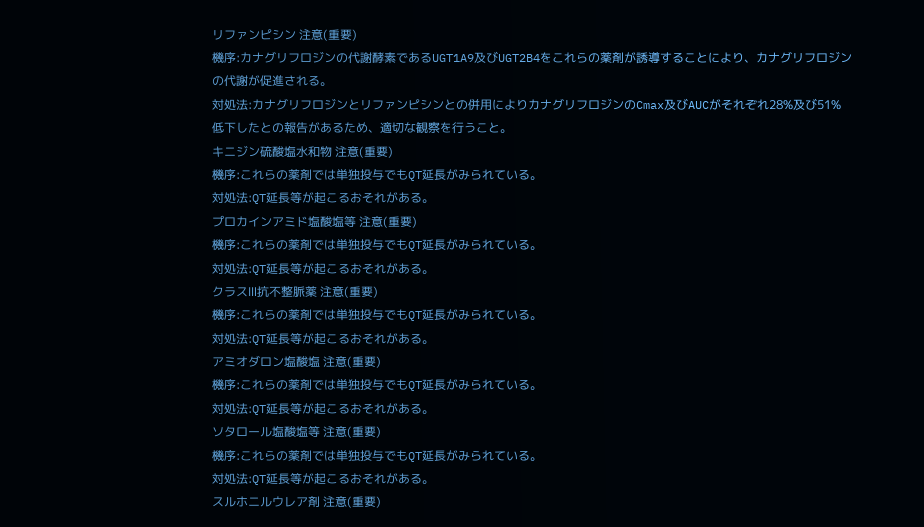リファンピシン 注意(重要)
機序:カナグリフロジンの代謝酵素であるUGT1A9及びUGT2B4をこれらの薬剤が誘導することにより、カナグリフロジンの代謝が促進される。
対処法:カナグリフロジンとリファンピシンとの併用によりカナグリフロジンのCmax及びAUCがそれぞれ28%及び51%低下したとの報告があるため、適切な観察を行うこと。
キニジン硫酸塩水和物 注意(重要)
機序:これらの薬剤では単独投与でもQT延長がみられている。
対処法:QT延長等が起こるおそれがある。
プロカインアミド塩酸塩等 注意(重要)
機序:これらの薬剤では単独投与でもQT延長がみられている。
対処法:QT延長等が起こるおそれがある。
クラスⅢ抗不整脈薬 注意(重要)
機序:これらの薬剤では単独投与でもQT延長がみられている。
対処法:QT延長等が起こるおそれがある。
アミオダロン塩酸塩 注意(重要)
機序:これらの薬剤では単独投与でもQT延長がみられている。
対処法:QT延長等が起こるおそれがある。
ソタロール塩酸塩等 注意(重要)
機序:これらの薬剤では単独投与でもQT延長がみられている。
対処法:QT延長等が起こるおそれがある。
スルホニルウレア剤 注意(重要)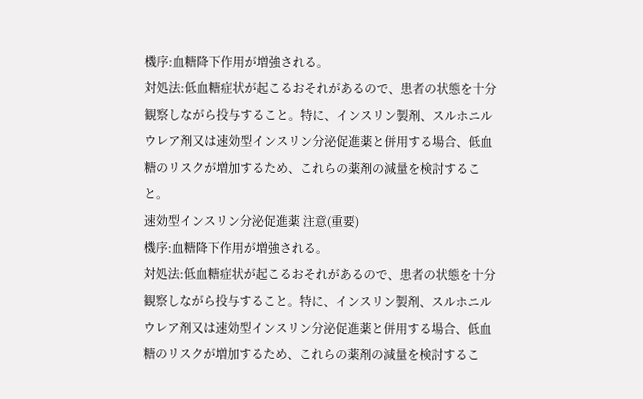機序:血糖降下作用が増強される。
対処法:低血糖症状が起こるおそれがあるので、患者の状態を十分観察しながら投与すること。特に、インスリン製剤、スルホニルウレア剤又は速効型インスリン分泌促進薬と併用する場合、低血糖のリスクが増加するため、これらの薬剤の減量を検討すること。
速効型インスリン分泌促進薬 注意(重要)
機序:血糖降下作用が増強される。
対処法:低血糖症状が起こるおそれがあるので、患者の状態を十分観察しながら投与すること。特に、インスリン製剤、スルホニルウレア剤又は速効型インスリン分泌促進薬と併用する場合、低血糖のリスクが増加するため、これらの薬剤の減量を検討するこ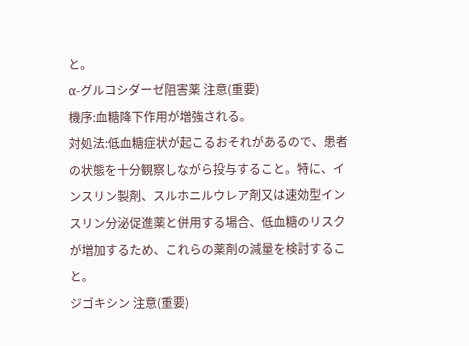と。
α-グルコシダーゼ阻害薬 注意(重要)
機序:血糖降下作用が増強される。
対処法:低血糖症状が起こるおそれがあるので、患者の状態を十分観察しながら投与すること。特に、インスリン製剤、スルホニルウレア剤又は速効型インスリン分泌促進薬と併用する場合、低血糖のリスクが増加するため、これらの薬剤の減量を検討すること。
ジゴキシン 注意(重要)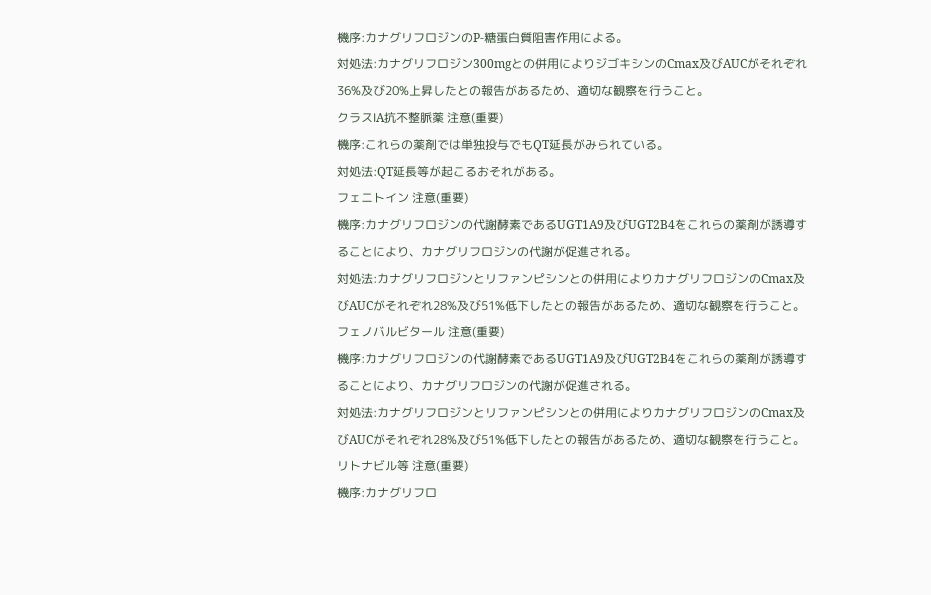機序:カナグリフロジンのP-糖蛋白質阻害作用による。
対処法:カナグリフロジン300mgとの併用によりジゴキシンのCmax及びAUCがそれぞれ36%及び20%上昇したとの報告があるため、適切な観察を行うこと。
クラスⅠA抗不整脈薬 注意(重要)
機序:これらの薬剤では単独投与でもQT延長がみられている。
対処法:QT延長等が起こるおそれがある。
フェニトイン 注意(重要)
機序:カナグリフロジンの代謝酵素であるUGT1A9及びUGT2B4をこれらの薬剤が誘導することにより、カナグリフロジンの代謝が促進される。
対処法:カナグリフロジンとリファンピシンとの併用によりカナグリフロジンのCmax及びAUCがそれぞれ28%及び51%低下したとの報告があるため、適切な観察を行うこと。
フェノバルビタール 注意(重要)
機序:カナグリフロジンの代謝酵素であるUGT1A9及びUGT2B4をこれらの薬剤が誘導することにより、カナグリフロジンの代謝が促進される。
対処法:カナグリフロジンとリファンピシンとの併用によりカナグリフロジンのCmax及びAUCがそれぞれ28%及び51%低下したとの報告があるため、適切な観察を行うこと。
リトナビル等 注意(重要)
機序:カナグリフロ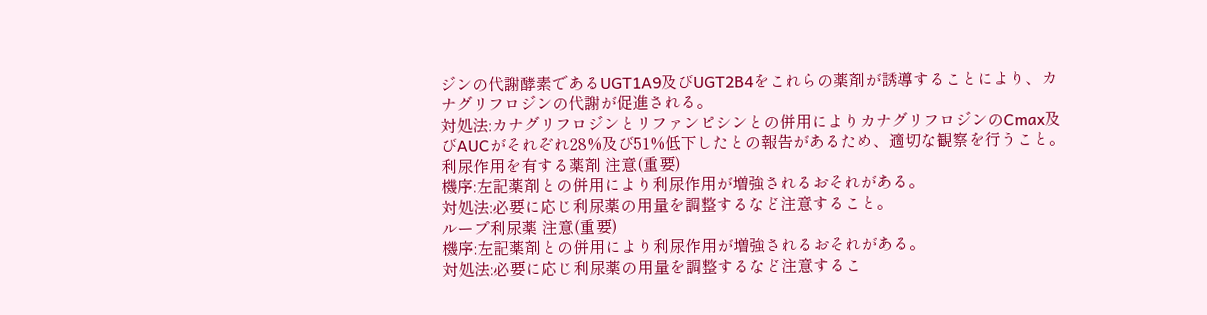ジンの代謝酵素であるUGT1A9及びUGT2B4をこれらの薬剤が誘導することにより、カナグリフロジンの代謝が促進される。
対処法:カナグリフロジンとリファンピシンとの併用によりカナグリフロジンのCmax及びAUCがそれぞれ28%及び51%低下したとの報告があるため、適切な観察を行うこと。
利尿作用を有する薬剤 注意(重要)
機序:左記薬剤との併用により利尿作用が増強されるおそれがある。
対処法:必要に応じ利尿薬の用量を調整するなど注意すること。
ループ利尿薬 注意(重要)
機序:左記薬剤との併用により利尿作用が増強されるおそれがある。
対処法:必要に応じ利尿薬の用量を調整するなど注意するこ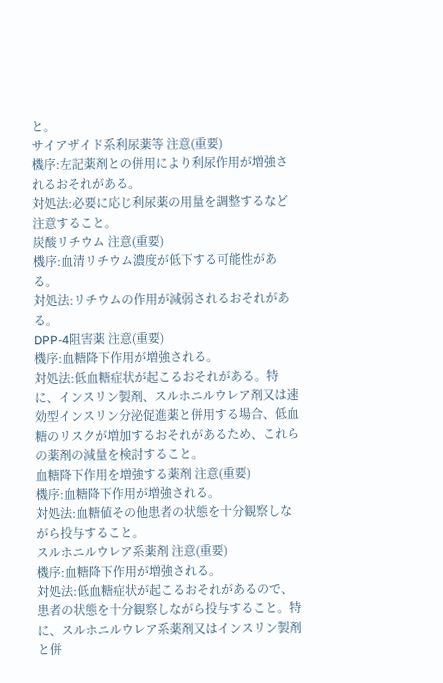と。
サイアザイド系利尿薬等 注意(重要)
機序:左記薬剤との併用により利尿作用が増強されるおそれがある。
対処法:必要に応じ利尿薬の用量を調整するなど注意すること。
炭酸リチウム 注意(重要)
機序:血清リチウム濃度が低下する可能性がある。
対処法:リチウムの作用が減弱されるおそれがある。
DPP-4阻害薬 注意(重要)
機序:血糖降下作用が増強される。
対処法:低血糖症状が起こるおそれがある。特に、インスリン製剤、スルホニルウレア剤又は速効型インスリン分泌促進薬と併用する場合、低血糖のリスクが増加するおそれがあるため、これらの薬剤の減量を検討すること。
血糖降下作用を増強する薬剤 注意(重要)
機序:血糖降下作用が増強される。
対処法:血糖値その他患者の状態を十分観察しながら投与すること。
スルホニルウレア系薬剤 注意(重要)
機序:血糖降下作用が増強される。
対処法:低血糖症状が起こるおそれがあるので、患者の状態を十分観察しながら投与すること。特に、スルホニルウレア系薬剤又はインスリン製剤と併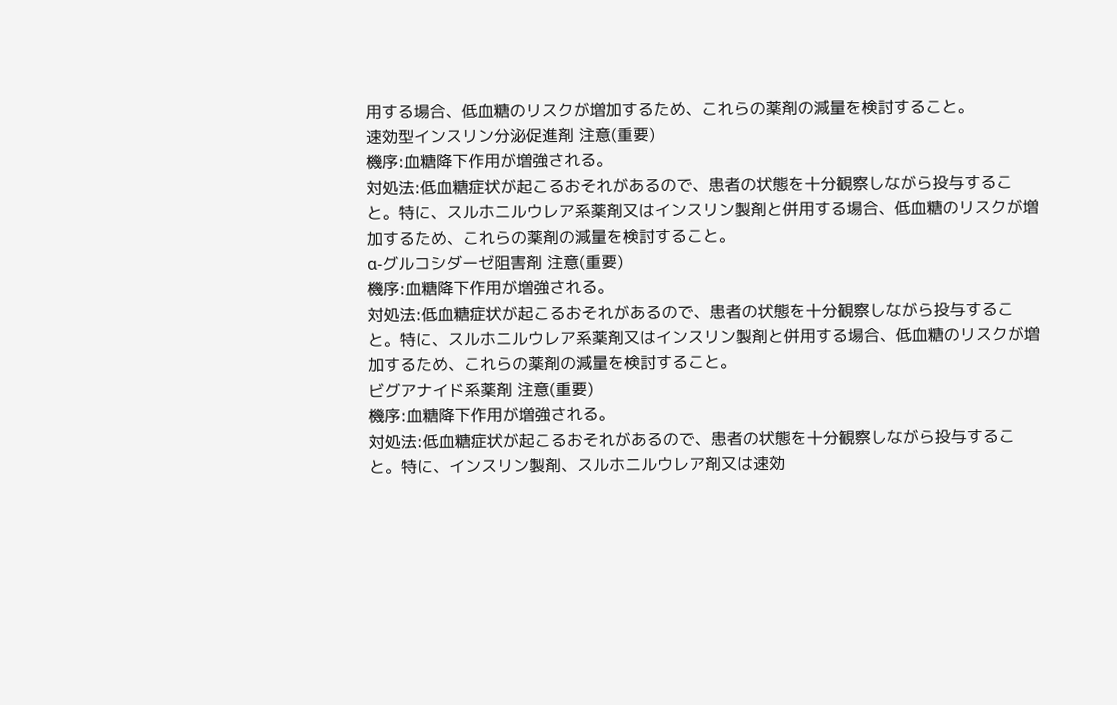用する場合、低血糖のリスクが増加するため、これらの薬剤の減量を検討すること。
速効型インスリン分泌促進剤 注意(重要)
機序:血糖降下作用が増強される。
対処法:低血糖症状が起こるおそれがあるので、患者の状態を十分観察しながら投与すること。特に、スルホニルウレア系薬剤又はインスリン製剤と併用する場合、低血糖のリスクが増加するため、これらの薬剤の減量を検討すること。
α-グルコシダーゼ阻害剤 注意(重要)
機序:血糖降下作用が増強される。
対処法:低血糖症状が起こるおそれがあるので、患者の状態を十分観察しながら投与すること。特に、スルホニルウレア系薬剤又はインスリン製剤と併用する場合、低血糖のリスクが増加するため、これらの薬剤の減量を検討すること。
ビグアナイド系薬剤 注意(重要)
機序:血糖降下作用が増強される。
対処法:低血糖症状が起こるおそれがあるので、患者の状態を十分観察しながら投与すること。特に、インスリン製剤、スルホニルウレア剤又は速効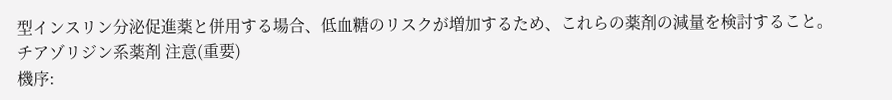型インスリン分泌促進薬と併用する場合、低血糖のリスクが増加するため、これらの薬剤の減量を検討すること。
チアゾリジン系薬剤 注意(重要)
機序: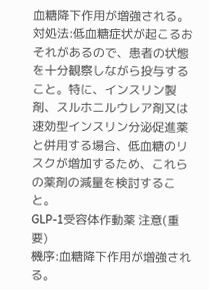血糖降下作用が増強される。
対処法:低血糖症状が起こるおそれがあるので、患者の状態を十分観察しながら投与すること。特に、インスリン製剤、スルホニルウレア剤又は速効型インスリン分泌促進薬と併用する場合、低血糖のリスクが増加するため、これらの薬剤の減量を検討すること。
GLP-1受容体作動薬 注意(重要)
機序:血糖降下作用が増強される。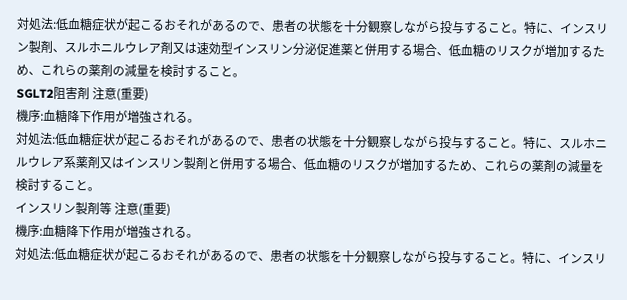対処法:低血糖症状が起こるおそれがあるので、患者の状態を十分観察しながら投与すること。特に、インスリン製剤、スルホニルウレア剤又は速効型インスリン分泌促進薬と併用する場合、低血糖のリスクが増加するため、これらの薬剤の減量を検討すること。
SGLT2阻害剤 注意(重要)
機序:血糖降下作用が増強される。
対処法:低血糖症状が起こるおそれがあるので、患者の状態を十分観察しながら投与すること。特に、スルホニルウレア系薬剤又はインスリン製剤と併用する場合、低血糖のリスクが増加するため、これらの薬剤の減量を検討すること。
インスリン製剤等 注意(重要)
機序:血糖降下作用が増強される。
対処法:低血糖症状が起こるおそれがあるので、患者の状態を十分観察しながら投与すること。特に、インスリ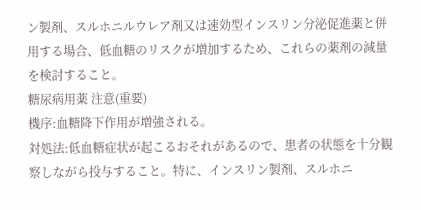ン製剤、スルホニルウレア剤又は速効型インスリン分泌促進薬と併用する場合、低血糖のリスクが増加するため、これらの薬剤の減量を検討すること。
糖尿病用薬 注意(重要)
機序:血糖降下作用が増強される。
対処法:低血糖症状が起こるおそれがあるので、患者の状態を十分観察しながら投与すること。特に、インスリン製剤、スルホニ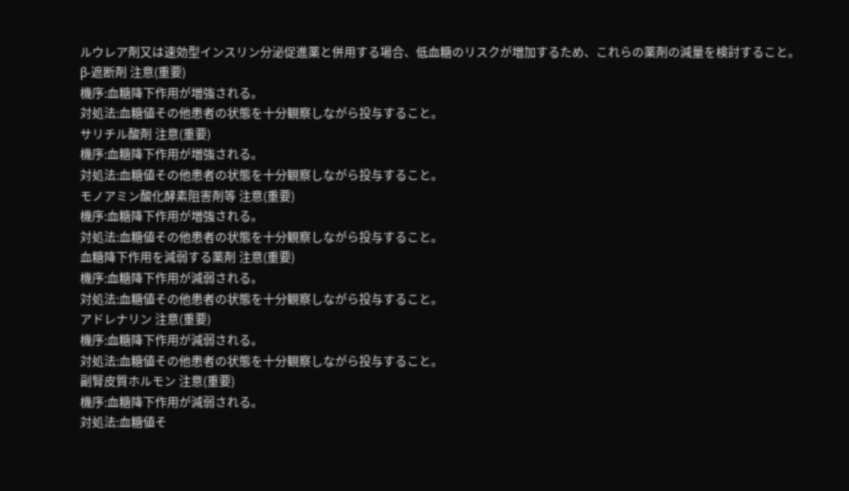ルウレア剤又は速効型インスリン分泌促進薬と併用する場合、低血糖のリスクが増加するため、これらの薬剤の減量を検討すること。
β-遮断剤 注意(重要)
機序:血糖降下作用が増強される。
対処法:血糖値その他患者の状態を十分観察しながら投与すること。
サリチル酸剤 注意(重要)
機序:血糖降下作用が増強される。
対処法:血糖値その他患者の状態を十分観察しながら投与すること。
モノアミン酸化酵素阻害剤等 注意(重要)
機序:血糖降下作用が増強される。
対処法:血糖値その他患者の状態を十分観察しながら投与すること。
血糖降下作用を減弱する薬剤 注意(重要)
機序:血糖降下作用が減弱される。
対処法:血糖値その他患者の状態を十分観察しながら投与すること。
アドレナリン 注意(重要)
機序:血糖降下作用が減弱される。
対処法:血糖値その他患者の状態を十分観察しながら投与すること。
副腎皮質ホルモン 注意(重要)
機序:血糖降下作用が減弱される。
対処法:血糖値そ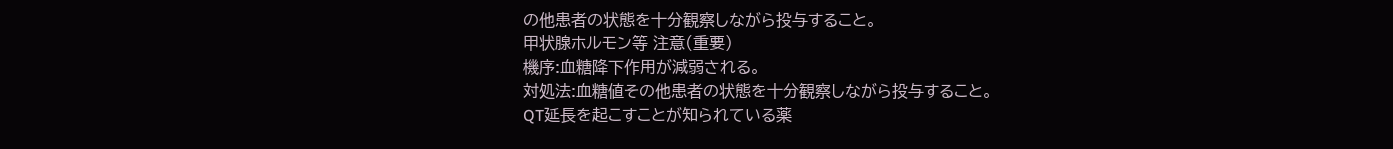の他患者の状態を十分観察しながら投与すること。
甲状腺ホルモン等 注意(重要)
機序:血糖降下作用が減弱される。
対処法:血糖値その他患者の状態を十分観察しながら投与すること。
QT延長を起こすことが知られている薬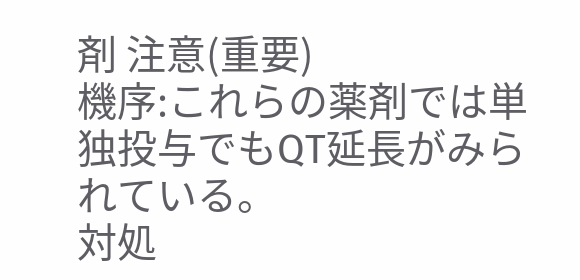剤 注意(重要)
機序:これらの薬剤では単独投与でもQT延長がみられている。
対処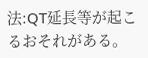法:QT延長等が起こるおそれがある。